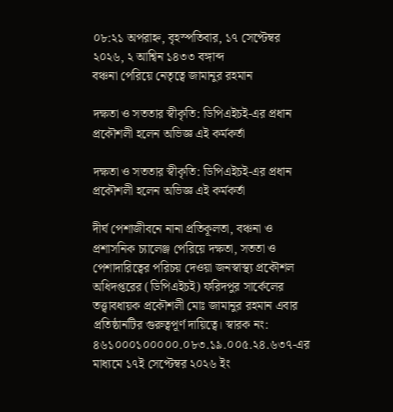০৮:২১ অপরাহ্ন, বৃহস্পতিবার, ১৭ সেপ্টেম্বর ২০২৬, ২ আশ্বিন ১৪৩৩ বঙ্গাব্দ
বঞ্চনা পেরিয়ে নেতৃত্বে জামানুর রহমান

দক্ষতা ও সততার স্বীকৃতি: ডিপিএইচই-এর প্রধান প্রকৌশলী হলেন অভিজ্ঞ এই কর্মকর্তা

দক্ষতা ও সততার স্বীকৃতি: ডিপিএইচই-এর প্রধান প্রকৌশলী হলেন অভিজ্ঞ এই কর্মকর্তা

দীর্ঘ পেশাজীবনে নানা প্রতিকূলতা, বঞ্চনা ও প্রশাসনিক চ্যালেঞ্জ পেরিয়ে দক্ষতা, সততা ও পেশাদারিত্বের পরিচয় দেওয়া জনস্বাস্থ্য প্রকৌশল অধিদপ্তরের (ডিপিএইচই) ফরিদপুর সার্কেলের তত্ত্বাবধায়ক প্রকৌশলী মোঃ জামানুর রহমান এবার প্রতিষ্ঠানটির গুরুত্বপূর্ণ দায়িত্বে। স্বারক নং: ৪৬১০০০১০০০০০.০৮৩.১৯.০০৫.২৪.৬৩৭-এর মাধ্যমে ১৭ই সেপ্টেম্বর ২০২৬ ইং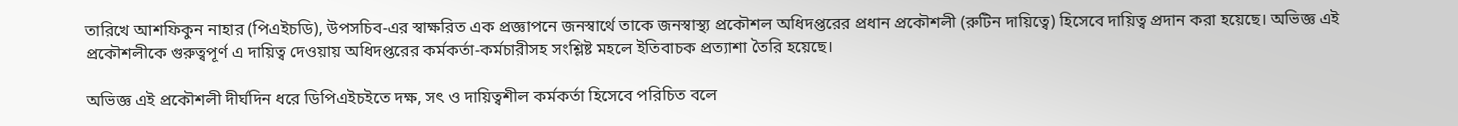তারিখে আশফিকুন নাহার (পিএইচডি), উপসচিব-এর স্বাক্ষরিত এক প্রজ্ঞাপনে জনস্বার্থে তাকে জনস্বাস্থ্য প্রকৌশল অধিদপ্তরের প্রধান প্রকৌশলী (রুটিন দায়িত্বে) হিসেবে দায়িত্ব প্রদান করা হয়েছে। অভিজ্ঞ এই প্রকৌশলীকে গুরুত্বপূর্ণ এ দায়িত্ব দেওয়ায় অধিদপ্তরের কর্মকর্তা-কর্মচারীসহ সংশ্লিষ্ট মহলে ইতিবাচক প্রত্যাশা তৈরি হয়েছে।

অভিজ্ঞ এই প্রকৌশলী দীর্ঘদিন ধরে ডিপিএইচইতে দক্ষ, সৎ ও দায়িত্বশীল কর্মকর্তা হিসেবে পরিচিত বলে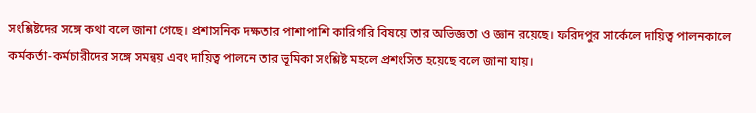সংশ্লিষ্টদের সঙ্গে কথা বলে জানা গেছে। প্রশাসনিক দক্ষতার পাশাপাশি কারিগরি বিষয়ে তার অভিজ্ঞতা ও জ্ঞান রয়েছে। ফরিদপুর সার্কেলে দায়িত্ব পালনকালে কর্মকর্তা-কর্মচারীদের সঙ্গে সমন্বয় এবং দায়িত্ব পালনে তার ভূমিকা সংশ্লিষ্ট মহলে প্রশংসিত হয়েছে বলে জানা যায়।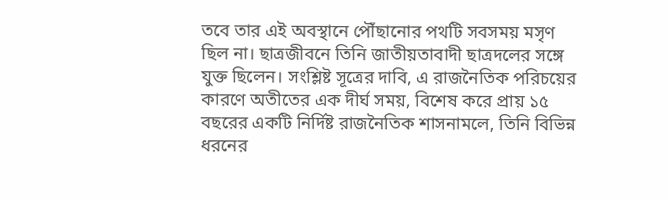তবে তার এই অবস্থানে পৌঁছানোর পথটি সবসময় মসৃণ ছিল না। ছাত্রজীবনে তিনি জাতীয়তাবাদী ছাত্রদলের সঙ্গে যুক্ত ছিলেন। সংশ্লিষ্ট সূত্রের দাবি, এ রাজনৈতিক পরিচয়ের কারণে অতীতের এক দীর্ঘ সময়, বিশেষ করে প্রায় ১৫ বছরের একটি নির্দিষ্ট রাজনৈতিক শাসনামলে, তিনি বিভিন্ন ধরনের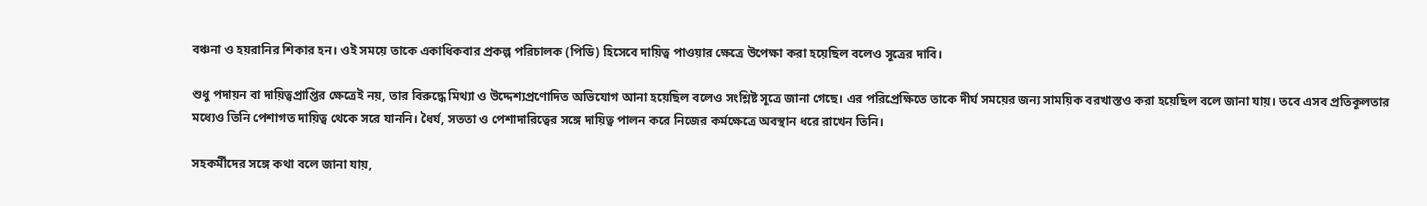বঞ্চনা ও হয়রানির শিকার হন। ওই সময়ে তাকে একাধিকবার প্রকল্প পরিচালক (পিডি) হিসেবে দায়িত্ব পাওয়ার ক্ষেত্রে উপেক্ষা করা হয়েছিল বলেও সূত্রের দাবি।

শুধু পদায়ন বা দায়িত্বপ্রাপ্তির ক্ষেত্রেই নয়, তার বিরুদ্ধে মিথ্যা ও উদ্দেশ্যপ্রণোদিত অভিযোগ আনা হয়েছিল বলেও সংশ্লিষ্ট সূত্রে জানা গেছে। এর পরিপ্রেক্ষিতে তাকে দীর্ঘ সময়ের জন্য সাময়িক বরখাস্তও করা হয়েছিল বলে জানা যায়। তবে এসব প্রতিকূলতার মধ্যেও তিনি পেশাগত দায়িত্ব থেকে সরে যাননি। ধৈর্য, সততা ও পেশাদারিত্বের সঙ্গে দায়িত্ব পালন করে নিজের কর্মক্ষেত্রে অবস্থান ধরে রাখেন তিনি।

সহকর্মীদের সঙ্গে কথা বলে জানা যায়,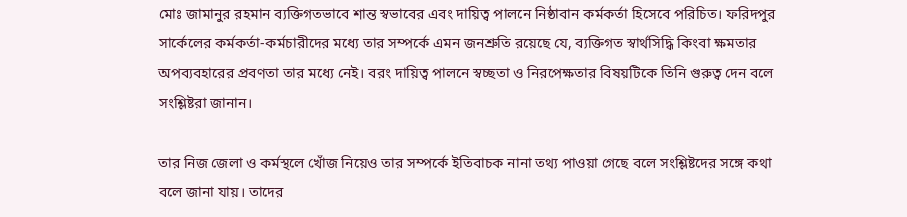মোঃ জামানুর রহমান ব্যক্তিগতভাবে শান্ত স্বভাবের এবং দায়িত্ব পালনে নিষ্ঠাবান কর্মকর্তা হিসেবে পরিচিত। ফরিদপুর সার্কেলের কর্মকর্তা-কর্মচারীদের মধ্যে তার সম্পর্কে এমন জনশ্রুতি রয়েছে যে, ব্যক্তিগত স্বার্থসিদ্ধি কিংবা ক্ষমতার অপব্যবহারের প্রবণতা তার মধ্যে নেই। বরং দায়িত্ব পালনে স্বচ্ছতা ও নিরপেক্ষতার বিষয়টিকে তিনি গুরুত্ব দেন বলে সংশ্লিষ্টরা জানান।

তার নিজ জেলা ও কর্মস্থলে খোঁজ নিয়েও তার সম্পর্কে ইতিবাচক নানা তথ্য পাওয়া গেছে বলে সংশ্লিষ্টদের সঙ্গে কথা বলে জানা যায়। তাদের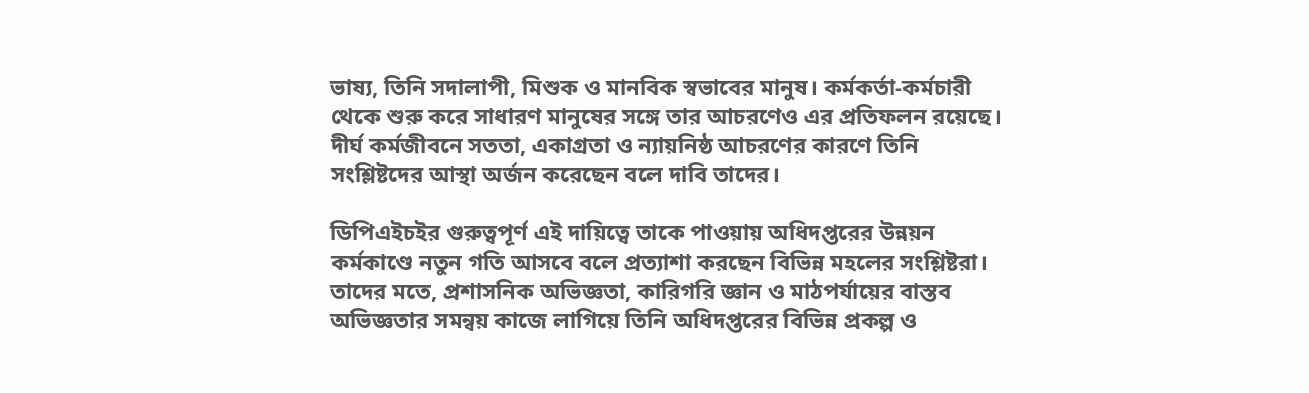ভাষ্য, তিনি সদালাপী, মিশুক ও মানবিক স্বভাবের মানুষ। কর্মকর্তা-কর্মচারী থেকে শুরু করে সাধারণ মানুষের সঙ্গে তার আচরণেও এর প্রতিফলন রয়েছে। দীর্ঘ কর্মজীবনে সততা, একাগ্রতা ও ন্যায়নিষ্ঠ আচরণের কারণে তিনি সংশ্লিষ্টদের আস্থা অর্জন করেছেন বলে দাবি তাদের।

ডিপিএইচইর গুরুত্বপূর্ণ এই দায়িত্বে তাকে পাওয়ায় অধিদপ্তরের উন্নয়ন কর্মকাণ্ডে নতুন গতি আসবে বলে প্রত্যাশা করছেন বিভিন্ন মহলের সংশ্লিষ্টরা। তাদের মতে, প্রশাসনিক অভিজ্ঞতা, কারিগরি জ্ঞান ও মাঠপর্যায়ের বাস্তব অভিজ্ঞতার সমন্বয় কাজে লাগিয়ে তিনি অধিদপ্তরের বিভিন্ন প্রকল্প ও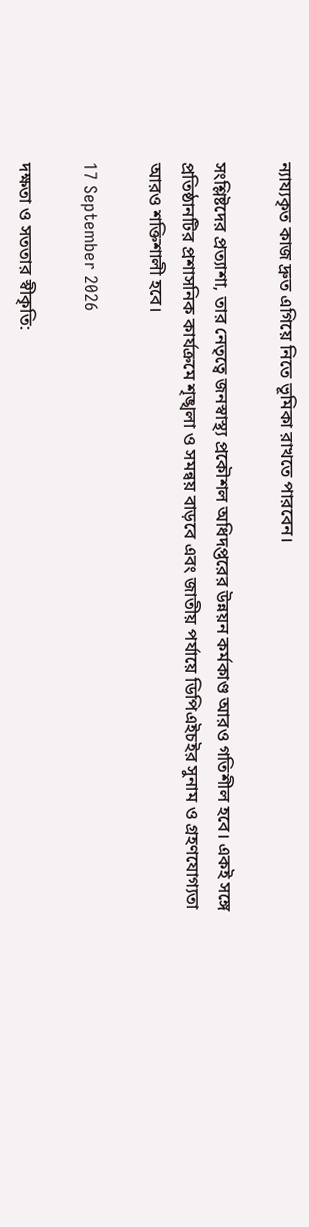ন্যায্যকৃত কাজ দ্রুত এগিয়ে নিতে ভূমিকা রাখতে পারবেন।

সংশ্লিষ্টদের প্রত্যাশা, তার নেতৃত্বে জনস্বাস্থ্য প্রকৌশল অধিদপ্তরের উন্নয়ন কর্মকাণ্ড আরও গতিশীল হবে। একই সঙ্গে প্রতিষ্ঠানটির প্রশাসনিক কার্যক্রমে শৃঙ্খলা ও সমন্বয় বাড়বে এবং জাতীয় পর্যায়ে ডিপিএইচইর সুনাম ও গ্রহণযোগ্যতা আরও শক্তিশালী হবে।

17 September 2026

দক্ষতা ও সততার স্বীকৃতি: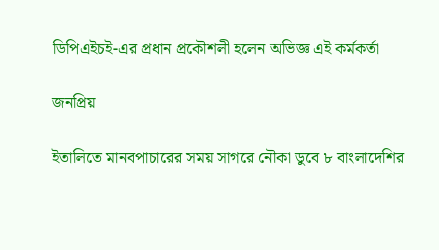ডিপিএইচই-এর প্রধান প্রকৌশলী হলেন অভিজ্ঞ এই কর্মকর্তা

জনপ্রিয়

ইতালিতে মানবপাচারের সময় সাগরে নৌকা ডুবে ৮ বাংলাদেশির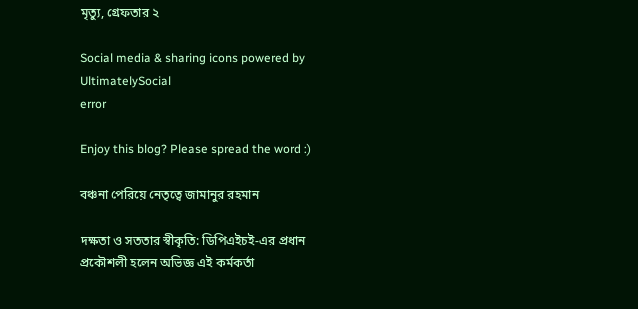মৃত্যু, গ্রেফতার ২

Social media & sharing icons powered by UltimatelySocial
error

Enjoy this blog? Please spread the word :)

বঞ্চনা পেরিয়ে নেতৃত্বে জামানুর রহমান

দক্ষতা ও সততার স্বীকৃতি: ডিপিএইচই-এর প্রধান প্রকৌশলী হলেন অভিজ্ঞ এই কর্মকর্তা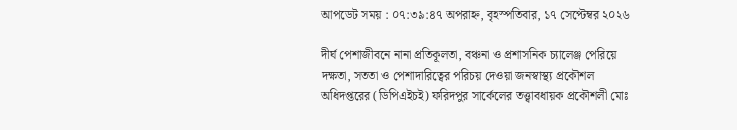আপডেট সময় : ০৭:৩৯:৪৭ অপরাহ্ন, বৃহস্পতিবার, ১৭ সেপ্টেম্বর ২০২৬

দীর্ঘ পেশাজীবনে নানা প্রতিকূলতা, বঞ্চনা ও প্রশাসনিক চ্যালেঞ্জ পেরিয়ে দক্ষতা, সততা ও পেশাদারিত্বের পরিচয় দেওয়া জনস্বাস্থ্য প্রকৌশল অধিদপ্তরের (ডিপিএইচই) ফরিদপুর সার্কেলের তত্ত্বাবধায়ক প্রকৌশলী মোঃ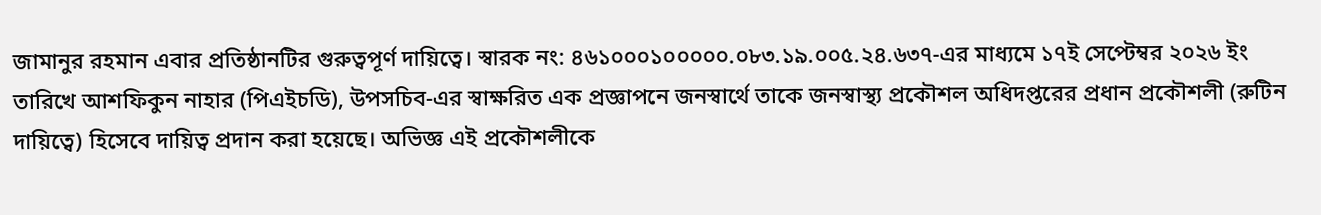জামানুর রহমান এবার প্রতিষ্ঠানটির গুরুত্বপূর্ণ দায়িত্বে। স্বারক নং: ৪৬১০০০১০০০০০.০৮৩.১৯.০০৫.২৪.৬৩৭-এর মাধ্যমে ১৭ই সেপ্টেম্বর ২০২৬ ইং তারিখে আশফিকুন নাহার (পিএইচডি), উপসচিব-এর স্বাক্ষরিত এক প্রজ্ঞাপনে জনস্বার্থে তাকে জনস্বাস্থ্য প্রকৌশল অধিদপ্তরের প্রধান প্রকৌশলী (রুটিন দায়িত্বে) হিসেবে দায়িত্ব প্রদান করা হয়েছে। অভিজ্ঞ এই প্রকৌশলীকে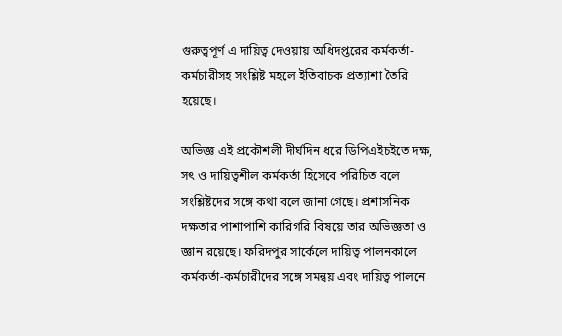গুরুত্বপূর্ণ এ দায়িত্ব দেওয়ায় অধিদপ্তরের কর্মকর্তা-কর্মচারীসহ সংশ্লিষ্ট মহলে ইতিবাচক প্রত্যাশা তৈরি হয়েছে।

অভিজ্ঞ এই প্রকৌশলী দীর্ঘদিন ধরে ডিপিএইচইতে দক্ষ, সৎ ও দায়িত্বশীল কর্মকর্তা হিসেবে পরিচিত বলে সংশ্লিষ্টদের সঙ্গে কথা বলে জানা গেছে। প্রশাসনিক দক্ষতার পাশাপাশি কারিগরি বিষয়ে তার অভিজ্ঞতা ও জ্ঞান রয়েছে। ফরিদপুর সার্কেলে দায়িত্ব পালনকালে কর্মকর্তা-কর্মচারীদের সঙ্গে সমন্বয় এবং দায়িত্ব পালনে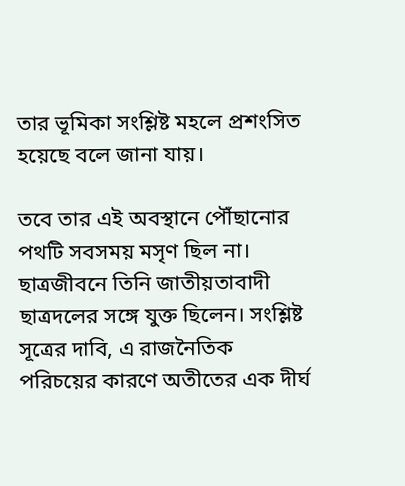তার ভূমিকা সংশ্লিষ্ট মহলে প্রশংসিত হয়েছে বলে জানা যায়।

তবে তার এই অবস্থানে পৌঁছানোর পথটি সবসময় মসৃণ ছিল না। ছাত্রজীবনে তিনি জাতীয়তাবাদী ছাত্রদলের সঙ্গে যুক্ত ছিলেন। সংশ্লিষ্ট সূত্রের দাবি, এ রাজনৈতিক পরিচয়ের কারণে অতীতের এক দীর্ঘ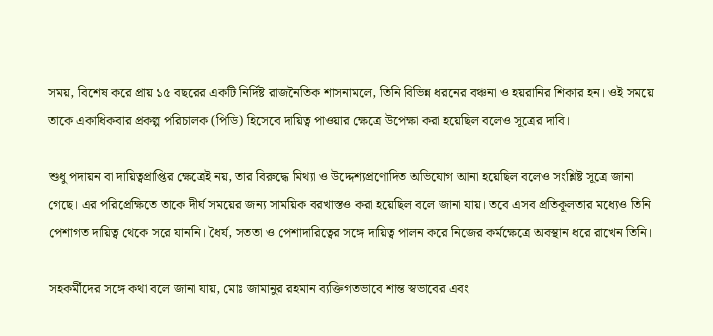সময়, বিশেষ করে প্রায় ১৫ বছরের একটি নির্দিষ্ট রাজনৈতিক শাসনামলে, তিনি বিভিন্ন ধরনের বঞ্চনা ও হয়রানির শিকার হন। ওই সময়ে তাকে একাধিকবার প্রকল্প পরিচালক (পিডি) হিসেবে দায়িত্ব পাওয়ার ক্ষেত্রে উপেক্ষা করা হয়েছিল বলেও সূত্রের দাবি।

শুধু পদায়ন বা দায়িত্বপ্রাপ্তির ক্ষেত্রেই নয়, তার বিরুদ্ধে মিথ্যা ও উদ্দেশ্যপ্রণোদিত অভিযোগ আনা হয়েছিল বলেও সংশ্লিষ্ট সূত্রে জানা গেছে। এর পরিপ্রেক্ষিতে তাকে দীর্ঘ সময়ের জন্য সাময়িক বরখাস্তও করা হয়েছিল বলে জানা যায়। তবে এসব প্রতিকূলতার মধ্যেও তিনি পেশাগত দায়িত্ব থেকে সরে যাননি। ধৈর্য, সততা ও পেশাদারিত্বের সঙ্গে দায়িত্ব পালন করে নিজের কর্মক্ষেত্রে অবস্থান ধরে রাখেন তিনি।

সহকর্মীদের সঙ্গে কথা বলে জানা যায়, মোঃ জামানুর রহমান ব্যক্তিগতভাবে শান্ত স্বভাবের এবং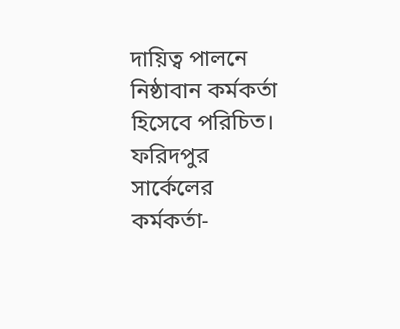দায়িত্ব পালনে নিষ্ঠাবান কর্মকর্তা হিসেবে পরিচিত। ফরিদপুর সার্কেলের কর্মকর্তা-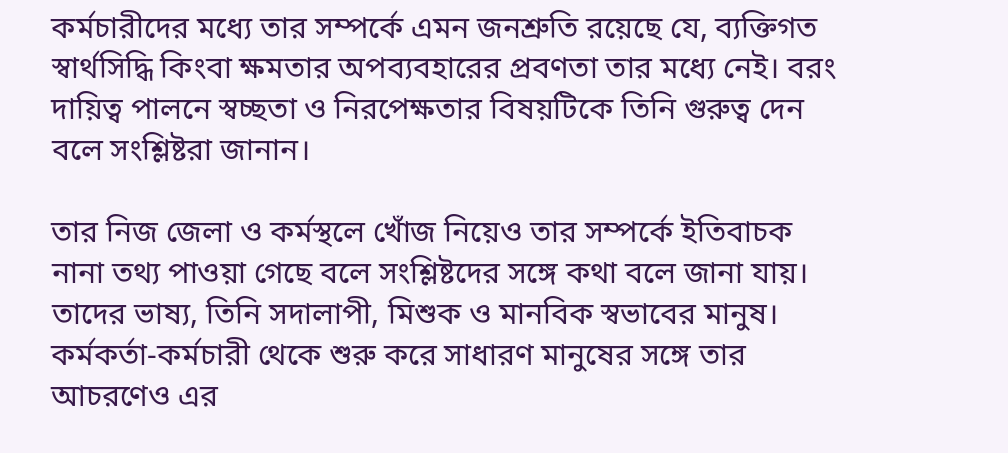কর্মচারীদের মধ্যে তার সম্পর্কে এমন জনশ্রুতি রয়েছে যে, ব্যক্তিগত স্বার্থসিদ্ধি কিংবা ক্ষমতার অপব্যবহারের প্রবণতা তার মধ্যে নেই। বরং দায়িত্ব পালনে স্বচ্ছতা ও নিরপেক্ষতার বিষয়টিকে তিনি গুরুত্ব দেন বলে সংশ্লিষ্টরা জানান।

তার নিজ জেলা ও কর্মস্থলে খোঁজ নিয়েও তার সম্পর্কে ইতিবাচক নানা তথ্য পাওয়া গেছে বলে সংশ্লিষ্টদের সঙ্গে কথা বলে জানা যায়। তাদের ভাষ্য, তিনি সদালাপী, মিশুক ও মানবিক স্বভাবের মানুষ। কর্মকর্তা-কর্মচারী থেকে শুরু করে সাধারণ মানুষের সঙ্গে তার আচরণেও এর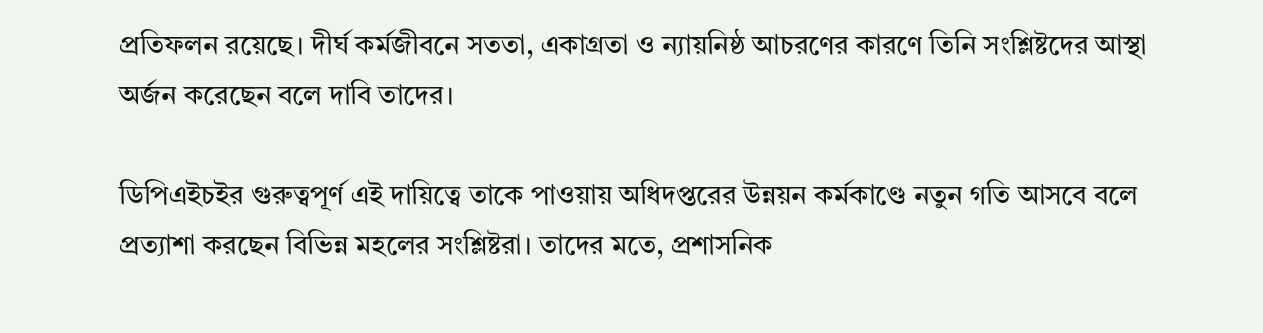প্রতিফলন রয়েছে। দীর্ঘ কর্মজীবনে সততা, একাগ্রতা ও ন্যায়নিষ্ঠ আচরণের কারণে তিনি সংশ্লিষ্টদের আস্থা অর্জন করেছেন বলে দাবি তাদের।

ডিপিএইচইর গুরুত্বপূর্ণ এই দায়িত্বে তাকে পাওয়ায় অধিদপ্তরের উন্নয়ন কর্মকাণ্ডে নতুন গতি আসবে বলে প্রত্যাশা করছেন বিভিন্ন মহলের সংশ্লিষ্টরা। তাদের মতে, প্রশাসনিক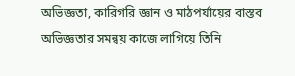অভিজ্ঞতা, কারিগরি জ্ঞান ও মাঠপর্যায়ের বাস্তব অভিজ্ঞতার সমন্বয় কাজে লাগিয়ে তিনি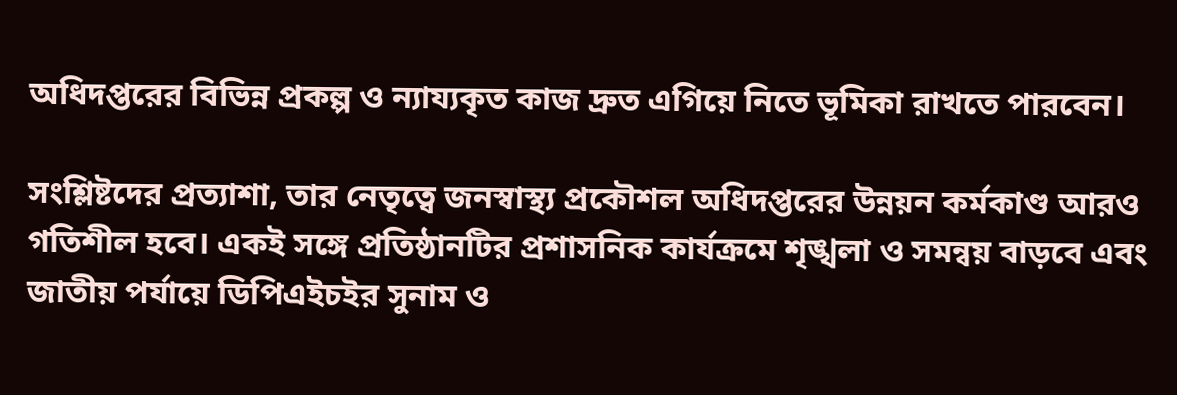অধিদপ্তরের বিভিন্ন প্রকল্প ও ন্যায্যকৃত কাজ দ্রুত এগিয়ে নিতে ভূমিকা রাখতে পারবেন।

সংশ্লিষ্টদের প্রত্যাশা, তার নেতৃত্বে জনস্বাস্থ্য প্রকৌশল অধিদপ্তরের উন্নয়ন কর্মকাণ্ড আরও গতিশীল হবে। একই সঙ্গে প্রতিষ্ঠানটির প্রশাসনিক কার্যক্রমে শৃঙ্খলা ও সমন্বয় বাড়বে এবং জাতীয় পর্যায়ে ডিপিএইচইর সুনাম ও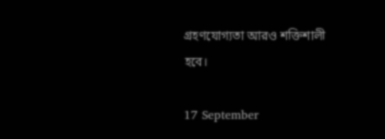গ্রহণযোগ্যতা আরও শক্তিশালী হবে।

17 September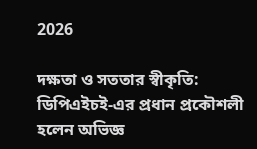2026

দক্ষতা ও সততার স্বীকৃতি: ডিপিএইচই-এর প্রধান প্রকৌশলী হলেন অভিজ্ঞ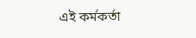এই কর্মকর্তা